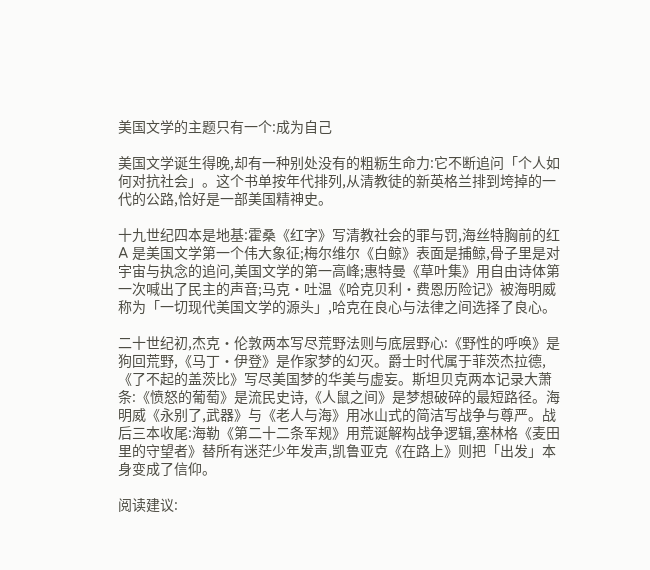美国文学的主题只有一个:成为自己

美国文学诞生得晚,却有一种别处没有的粗粝生命力:它不断追问「个人如何对抗社会」。这个书单按年代排列,从清教徒的新英格兰排到垮掉的一代的公路,恰好是一部美国精神史。

十九世纪四本是地基:霍桑《红字》写清教社会的罪与罚,海丝特胸前的红 A 是美国文学第一个伟大象征;梅尔维尔《白鲸》表面是捕鲸,骨子里是对宇宙与执念的追问,美国文学的第一高峰;惠特曼《草叶集》用自由诗体第一次喊出了民主的声音;马克·吐温《哈克贝利·费恩历险记》被海明威称为「一切现代美国文学的源头」,哈克在良心与法律之间选择了良心。

二十世纪初,杰克·伦敦两本写尽荒野法则与底层野心:《野性的呼唤》是狗回荒野,《马丁·伊登》是作家梦的幻灭。爵士时代属于菲茨杰拉德,《了不起的盖茨比》写尽美国梦的华美与虚妄。斯坦贝克两本记录大萧条:《愤怒的葡萄》是流民史诗,《人鼠之间》是梦想破碎的最短路径。海明威《永别了,武器》与《老人与海》用冰山式的简洁写战争与尊严。战后三本收尾:海勒《第二十二条军规》用荒诞解构战争逻辑,塞林格《麦田里的守望者》替所有迷茫少年发声,凯鲁亚克《在路上》则把「出发」本身变成了信仰。

阅读建议: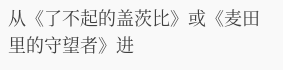从《了不起的盖茨比》或《麦田里的守望者》进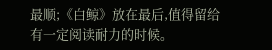最顺;《白鲸》放在最后,值得留给有一定阅读耐力的时候。